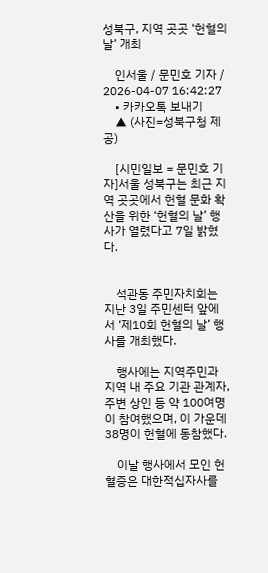성북구, 지역 곳곳 ‘헌혈의 날’ 개최

    인서울 / 문민호 기자 / 2026-04-07 16:42:27
    • 카카오톡 보내기
    ▲ (사진=성북구청 제공)

    [시민일보 = 문민호 기자]서울 성북구는 최근 지역 곳곳에서 헌혈 문화 확산을 위한 ‘헌혈의 날’ 행사가 열렸다고 7일 밝혔다.


    석관동 주민자치회는 지난 3일 주민센터 앞에서 ‘제10회 헌혈의 날’ 행사를 개최했다.

    행사에는 지역주민과 지역 내 주요 기관 관계자, 주변 상인 등 약 100여명이 참여했으며, 이 가운데 38명이 헌혈에 동참했다.

    이날 행사에서 모인 헌혈증은 대한적십자사를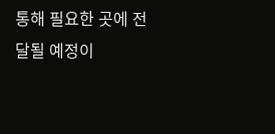통해 필요한 곳에 전달될 예정이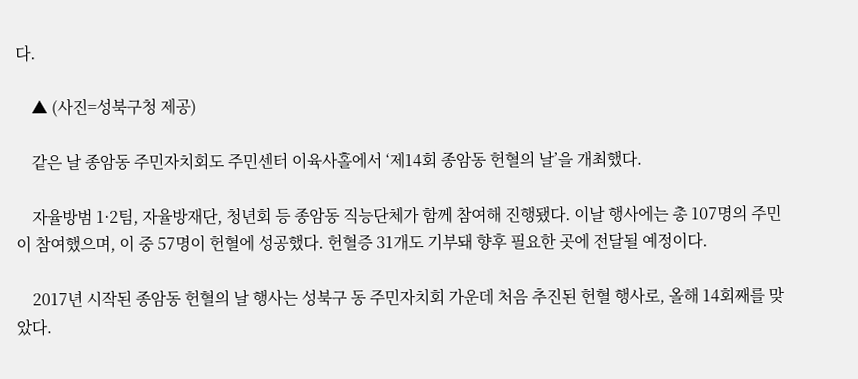다.

    ▲ (사진=성북구청 제공)

    같은 날 종암동 주민자치회도 주민센터 이육사홀에서 ‘제14회 종암동 헌혈의 날’을 개최했다.

    자율방범 1·2팀, 자율방재단, 청년회 등 종암동 직능단체가 함께 참여해 진행됐다. 이날 행사에는 총 107명의 주민이 참여했으며, 이 중 57명이 헌혈에 성공했다. 헌혈증 31개도 기부돼 향후 필요한 곳에 전달될 예정이다.

    2017년 시작된 종암동 헌혈의 날 행사는 성북구 동 주민자치회 가운데 처음 추진된 헌혈 행사로, 올해 14회째를 맞았다.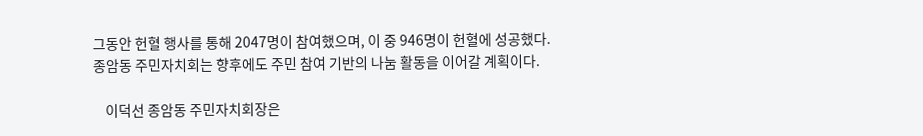그동안 헌혈 행사를 통해 2047명이 참여했으며, 이 중 946명이 헌혈에 성공했다. 종암동 주민자치회는 향후에도 주민 참여 기반의 나눔 활동을 이어갈 계획이다.

    이덕선 종암동 주민자치회장은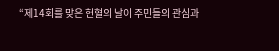“제14회를 맞은 헌혈의 날이 주민들의 관심과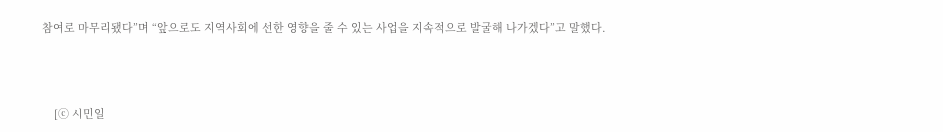참여로 마무리됐다”며 “앞으로도 지역사회에 선한 영향을 줄 수 있는 사업을 지속적으로 발굴해 나가겠다”고 말했다.



    [ⓒ 시민일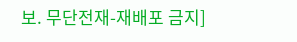보. 무단전재-재배포 금지]